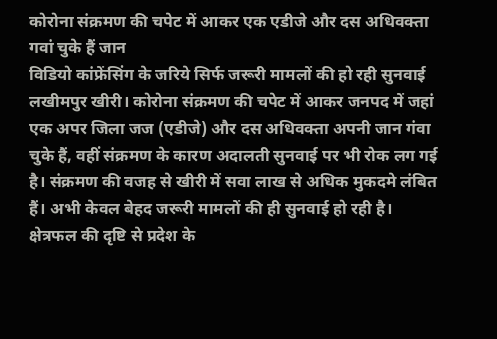कोरोना संक्रमण की चपेट में आकर एक एडीजे और दस अधिवक्ता गवां चुके हैं जान
विडियो कांफ्रेंसिंग के जरिये सिर्फ जरूरी मामलों की हो रही सुनवाई लखीमपुर खीरी। कोरोना संक्रमण की चपेट में आकर जनपद में जहां एक अपर जिला जज (एडीजे) और दस अधिवक्ता अपनी जान गंवा चुके हैं, वहीं संक्रमण के कारण अदालती सुनवाई पर भी रोक लग गई है। संक्रमण की वजह से खीरी में सवा लाख से अधिक मुकदमे लंबित हैं। अभी केवल बेहद जरूरी मामलों की ही सुनवाई हो रही है।
क्षेत्रफल की दृष्टि से प्रदेश के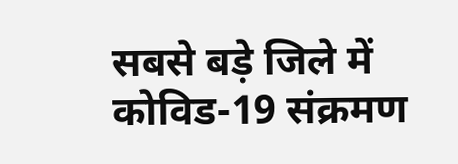सबसे बड़े जिले में कोविड-19 संक्रमण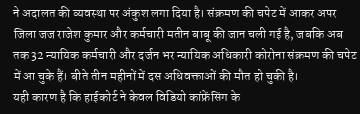ने अदालत की व्यवस्था पर अंकुश लगा दिया है। संक्रमण की चपेट में आकर अपर जिला जज राजेश कुमार और कर्मचारी मतीन बाबू की जान चली गई है, जबकि अब तक 32 न्यायिक कर्मचारी और दर्जन भर न्यायिक अधिकारी कोरोना संक्रमण की चपेट में आ चुके हैं। बीते तीन महीनों में दस अधिवक्ताओं की मौत हो चुकी है।
यही कारण है कि हाईकोर्ट ने केवल विडियो कांफ्रेंसिंग के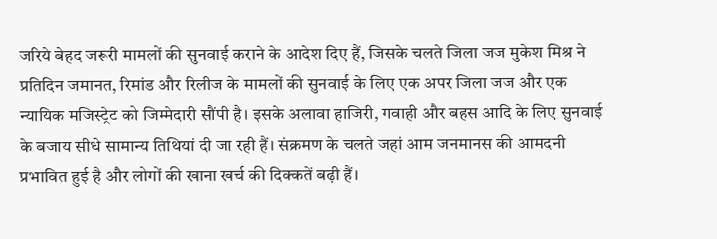जरिये बेहद जरूरी मामलों की सुनवाई कराने के आदेश दिए हैं, जिसके चलते जिला जज मुकेश मिश्र ने प्रतिदिन जमानत, रिमांड और रिलीज के मामलों की सुनवाई के लिए एक अपर जिला जज और एक न्यायिक मजिस्ट्रेट को जिम्मेदारी सौंपी है। इसके अलावा हाजिरी, गवाही और बहस आदि के लिए सुनवाई के बजाय सीधे सामान्य तिथियां दी जा रही हैं। संक्रमण के चलते जहां आम जनमानस की आमदनी प्रभावित हुई है और लोगों की खाना खर्च की दिक्कतें बढ़ी हैं।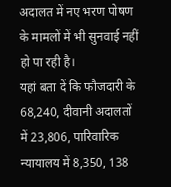अदालत में नए भरण पोषण के मामलों में भी सुनवाई नहीं हो पा रही है।
यहां बता दें कि फौजदारी के 68,240, दीवानी अदालतों में 23,806, पारिवारिक न्यायालय में 8,350, 138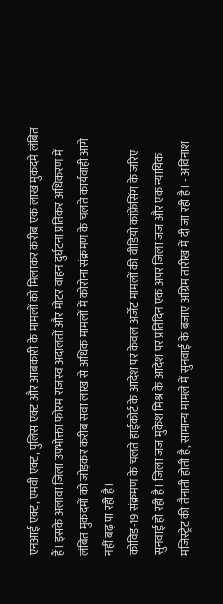एनआई एक्ट, एमवी एक्ट, पुलिस एक्ट और आबकारी के मामलों को मिलाकर करीब एक लाख मुकदमे लंबित हैं। इसके अलावा जिला उपभोक्ता फोरम राजस्व अदालतों और मोटर वाहन दुर्घटना प्रतिकर अधिकरण में लंबित मुकदमों को जोड़कर करीब सवा लाख से अधिक मामलों में कोरोना संक्रमण के चलते कार्यवाही आगे नहीं बढ़ पा रही है।
कोविड-19 संक्रमण के चलते हाईकोर्ट के आदेश पर केवल अर्जेंट मामलों की वीडियो कांफ्रेंसिंग के जरिए सुनवाई हो रही है। जिला जज मुकेश मिश्र के आदेश पर प्रतिदिन एक अपर जिला जज और एक न्यायिक मजिस्ट्रेट की तैनाती होती है, सामान्य मामले में सुनवाई के बजाए अग्रिम तारीख में दी जा रही है। - अविनाश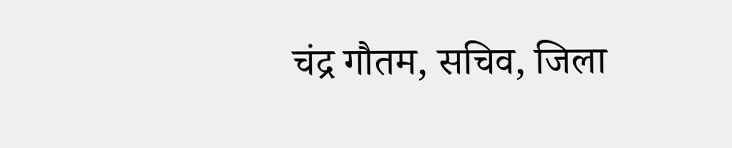चंद्र गौतम, सचिव, जिला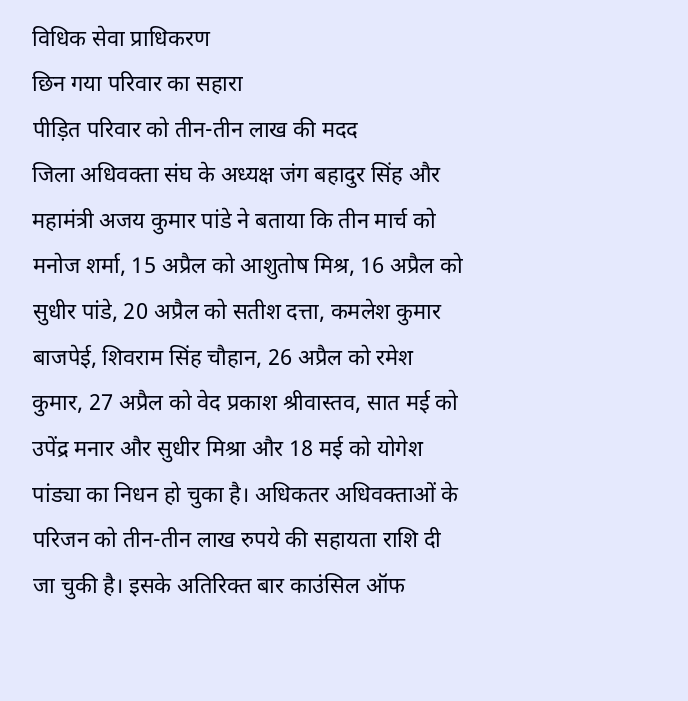विधिक सेवा प्राधिकरण
छिन गया परिवार का सहारा
पीड़ित परिवार को तीन-तीन लाख की मदद
जिला अधिवक्ता संघ के अध्यक्ष जंग बहादुर सिंह और महामंत्री अजय कुमार पांडे ने बताया कि तीन मार्च को मनोज शर्मा, 15 अप्रैल को आशुतोष मिश्र, 16 अप्रैल को सुधीर पांडे, 20 अप्रैल को सतीश दत्ता, कमलेश कुमार बाजपेई, शिवराम सिंह चौहान, 26 अप्रैल को रमेश कुमार, 27 अप्रैल को वेद प्रकाश श्रीवास्तव, सात मई को उपेंद्र मनार और सुधीर मिश्रा और 18 मई को योगेश पांड्या का निधन हो चुका है। अधिकतर अधिवक्ताओं के परिजन को तीन-तीन लाख रुपये की सहायता राशि दी जा चुकी है। इसके अतिरिक्त बार काउंसिल ऑफ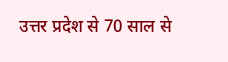उत्तर प्रदेश से 70 साल से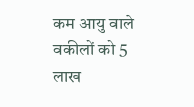कम आयु वाले वकीलों को 5 लाख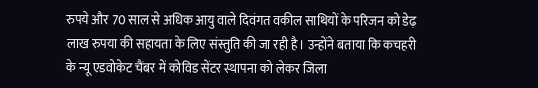रुपये और 70 साल से अधिक आयु वाले दिवंगत वकील साथियों के परिजन को डेढ़ लाख रुपया की सहायता के लिए संस्तुति की जा रही है। उन्होंने बताया कि कचहरी के न्यू एडवोकेट चैंबर में कोविड सेंटर स्थापना को लेकर जिला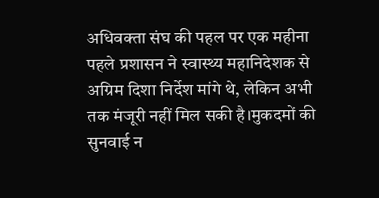अधिवक्ता संघ की पहल पर एक महीना पहले प्रशासन ने स्वास्थ्य महानिदेशक से अग्रिम दिशा निर्देश मांगे थे, लेकिन अभी तक मंजूरी नहीं मिल सकी है।मुकदमों की सुनवाई न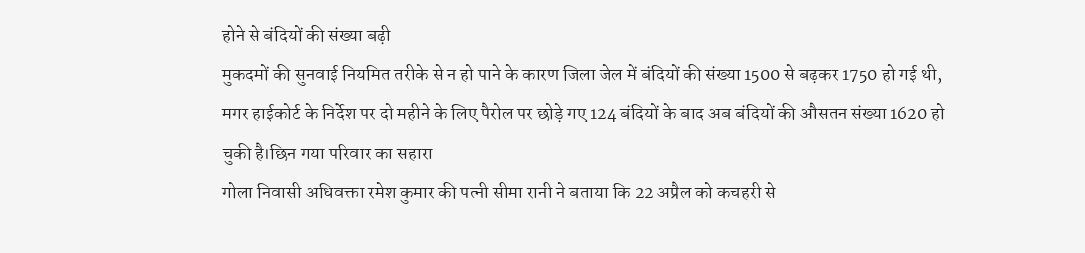होने से बंदियों की संख्या बढ़ी
मुकदमों की सुनवाई नियमित तरीके से न हो पाने के कारण जिला जेल में बंदियों की संख्या 1500 से बढ़कर 1750 हो गई थी, मगर हाईकोर्ट के निर्देश पर दो महीने के लिए पैरोल पर छोड़े गए 124 बंदियों के बाद अब बंदियों की औसतन संख्या 1620 हो चुकी है।छिन गया परिवार का सहारा
गोला निवासी अधिवक्ता रमेश कुमार की पत्नी सीमा रानी ने बताया कि 22 अप्रैल को कचहरी से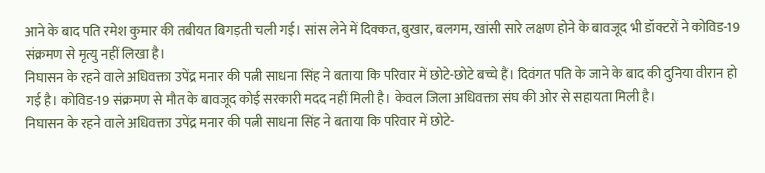आने के बाद पति रमेश कुमार की तबीयत बिगड़ती चली गई। सांस लेने में दिक्कत, बुखार, बलगम, खांसी सारे लक्षण होने के बावजूद भी डॉक्टरों ने कोविड-19 संक्रमण से मृत्यु नहीं लिखा है।
निघासन के रहने वाले अधिवक्ता उपेंद्र मनार की पत्नी साधना सिंह ने बताया कि परिवार में छोटे-छोटे बच्चे हैं। दिवंगत पति के जाने के बाद की दुनिया वीरान हो गई है। कोविड-19 संक्रमण से मौत के बावजूद कोई सरकारी मदद नहीं मिली है। केवल जिला अधिवक्ता संघ की ओर से सहायता मिली है।
निघासन के रहने वाले अधिवक्ता उपेंद्र मनार की पत्नी साधना सिंह ने बताया कि परिवार में छोटे-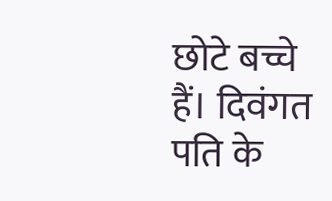छोटे बच्चे हैं। दिवंगत पति के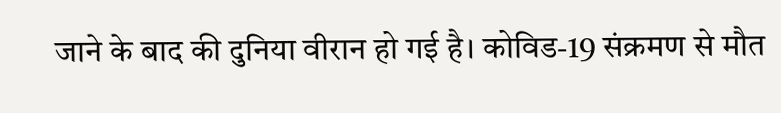जाने के बाद की दुनिया वीरान हो गई है। कोविड-19 संक्रमण से मौत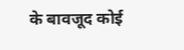के बावजूद कोई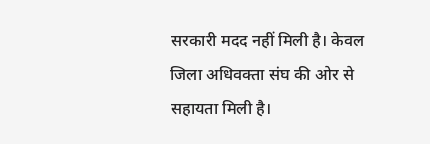सरकारी मदद नहीं मिली है। केवल जिला अधिवक्ता संघ की ओर से सहायता मिली है।